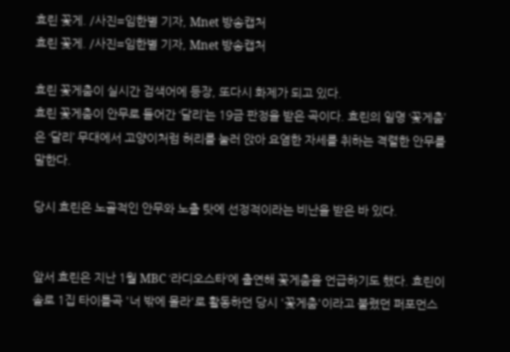효린 꽃게. /사진=임한별 기자, Mnet 방송캡처
효린 꽃게. /사진=임한별 기자, Mnet 방송캡처

효린 꽃게춤이 실시간 검색어에 등장, 또다시 화제가 되고 있다.
효린 꽃게춤이 안무로 들어간 ‘달리’는 19금 판정을 받은 곡이다. 효린의 일명 ‘꽃게춤’은 ‘달리’ 무대에서 고양이처럼 허리를 눌러 앉아 요염한 자세를 취하는 격렬한 안무를 말한다.

당시 효린은 노골적인 안무와 노출 탓에 선정적이라는 비난을 받은 바 있다.


앞서 효린은 지난 1월 MBC ‘라디오스타’에 출연해 꽃게춤을 언급하기도 했다. 효린이 솔로 1집 타이틀곡 '너 밖에 몰라'로 활동하던 당시 '꽃게춤'이라고 불렸던 퍼포먼스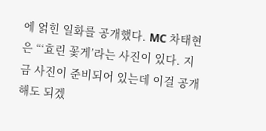에 얽힌 일화를 공개했다. MC 차태현은 “‘효린 꽃게’라는 사진이 있다. 지금 사진이 준비되어 있는데 이걸 공개해도 되겠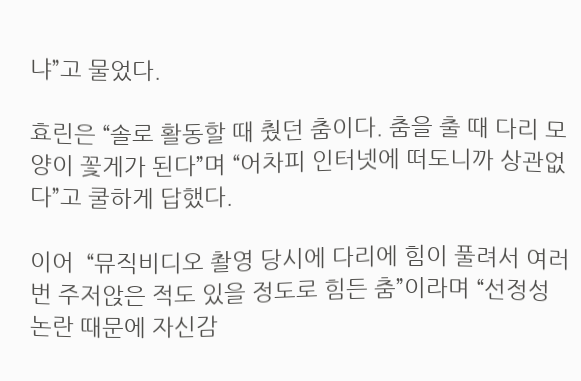냐”고 물었다.

효린은 “솔로 활동할 때 췄던 춤이다. 춤을 출 때 다리 모양이 꽃게가 된다”며 “어차피 인터넷에 떠도니까 상관없다”고 쿨하게 답했다.

이어  “뮤직비디오 촬영 당시에 다리에 힘이 풀려서 여러번 주저앉은 적도 있을 정도로 힘든 춤”이라며 “선정성 논란 때문에 자신감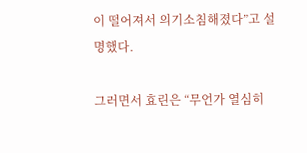이 떨어져서 의기소침해졌다”고 설명했다.

그러면서 효린은 “무언가 열심히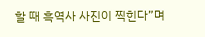할 때 흑역사 사진이 찍힌다”며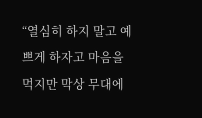“열심히 하지 말고 예쁘게 하자고 마음을 먹지만 막상 무대에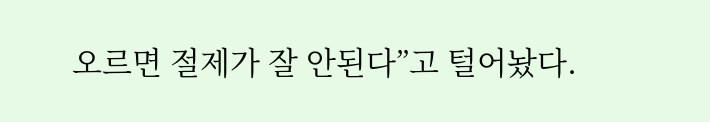오르면 절제가 잘 안된다”고 털어놨다.